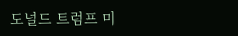도널드 트럼프 미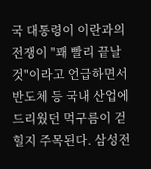국 대통령이 이란과의 전쟁이 "꽤 빨리 끝날 것"이라고 언급하면서 반도체 등 국내 산업에 드리웠던 먹구름이 걷힐지 주목된다. 삼성전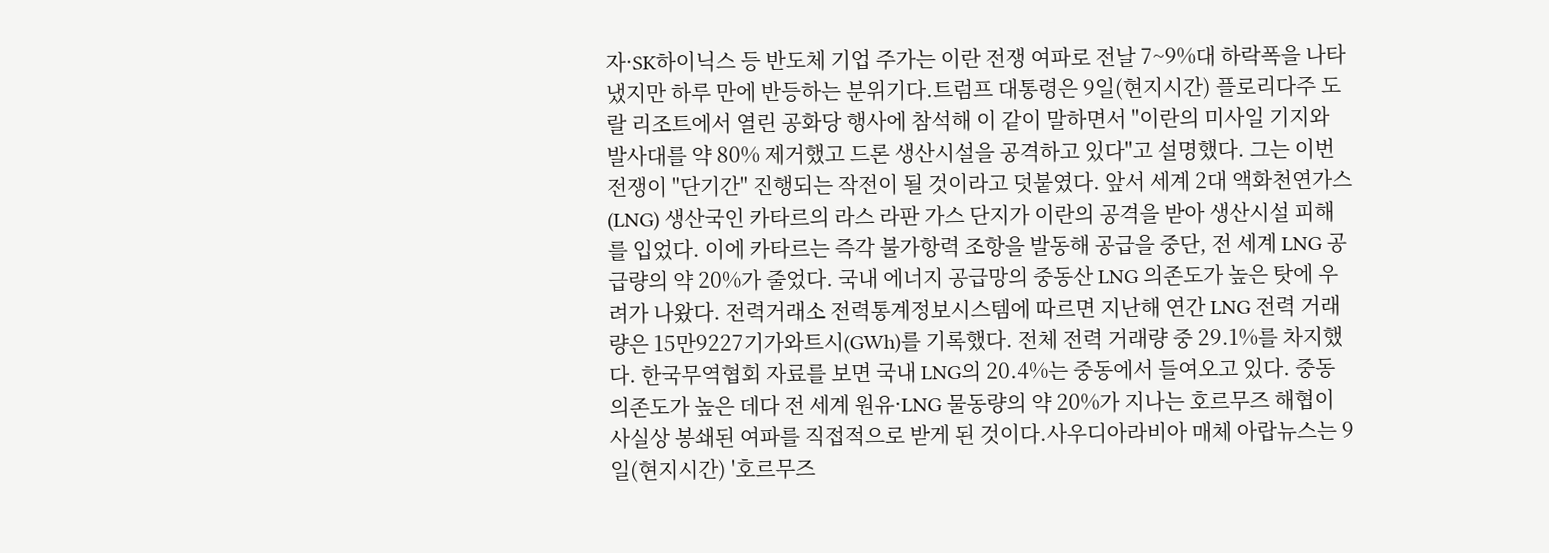자·SK하이닉스 등 반도체 기업 주가는 이란 전쟁 여파로 전날 7~9%대 하락폭을 나타냈지만 하루 만에 반등하는 분위기다.트럼프 대통령은 9일(현지시간) 플로리다주 도랄 리조트에서 열린 공화당 행사에 참석해 이 같이 말하면서 "이란의 미사일 기지와 발사대를 약 80% 제거했고 드론 생산시설을 공격하고 있다"고 설명했다. 그는 이번 전쟁이 "단기간" 진행되는 작전이 될 것이라고 덧붙였다. 앞서 세계 2대 액화천연가스(LNG) 생산국인 카타르의 라스 라판 가스 단지가 이란의 공격을 받아 생산시설 피해를 입었다. 이에 카타르는 즉각 불가항력 조항을 발동해 공급을 중단, 전 세계 LNG 공급량의 약 20%가 줄었다. 국내 에너지 공급망의 중동산 LNG 의존도가 높은 탓에 우려가 나왔다. 전력거래소 전력통계정보시스템에 따르면 지난해 연간 LNG 전력 거래량은 15만9227기가와트시(GWh)를 기록했다. 전체 전력 거래량 중 29.1%를 차지했다. 한국무역협회 자료를 보면 국내 LNG의 20.4%는 중동에서 들여오고 있다. 중동 의존도가 높은 데다 전 세계 원유·LNG 물동량의 약 20%가 지나는 호르무즈 해협이 사실상 봉쇄된 여파를 직접적으로 받게 된 것이다.사우디아라비아 매체 아랍뉴스는 9일(현지시간) '호르무즈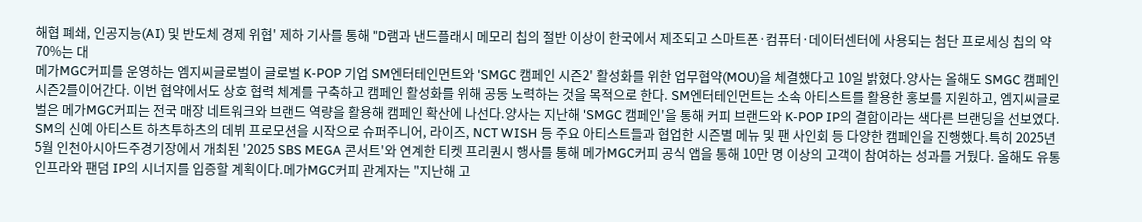해협 폐쇄, 인공지능(AI) 및 반도체 경제 위협' 제하 기사를 통해 "D램과 낸드플래시 메모리 칩의 절반 이상이 한국에서 제조되고 스마트폰·컴퓨터·데이터센터에 사용되는 첨단 프로세싱 칩의 약 70%는 대
메가MGC커피를 운영하는 엠지씨글로벌이 글로벌 K-POP 기업 SM엔터테인먼트와 'SMGC 캠페인 시즌2' 활성화를 위한 업무협약(MOU)을 체결했다고 10일 밝혔다.양사는 올해도 SMGC 캠페인 시즌2를이어간다. 이번 협약에서도 상호 협력 체계를 구축하고 캠페인 활성화를 위해 공동 노력하는 것을 목적으로 한다. SM엔터테인먼트는 소속 아티스트를 활용한 홍보를 지원하고, 엠지씨글로벌은 메가MGC커피는 전국 매장 네트워크와 브랜드 역량을 활용해 캠페인 확산에 나선다.양사는 지난해 'SMGC 캠페인'을 통해 커피 브랜드와 K-POP IP의 결합이라는 색다른 브랜딩을 선보였다. SM의 신예 아티스트 하츠투하츠의 데뷔 프로모션을 시작으로 슈퍼주니어, 라이즈, NCT WISH 등 주요 아티스트들과 협업한 시즌별 메뉴 및 팬 사인회 등 다양한 캠페인을 진행했다.특히 2025년 5월 인천아시아드주경기장에서 개최된 '2025 SBS MEGA 콘서트'와 연계한 티켓 프리퀀시 행사를 통해 메가MGC커피 공식 앱을 통해 10만 명 이상의 고객이 참여하는 성과를 거뒀다. 올해도 유통 인프라와 팬덤 IP의 시너지를 입증할 계획이다.메가MGC커피 관계자는 "지난해 고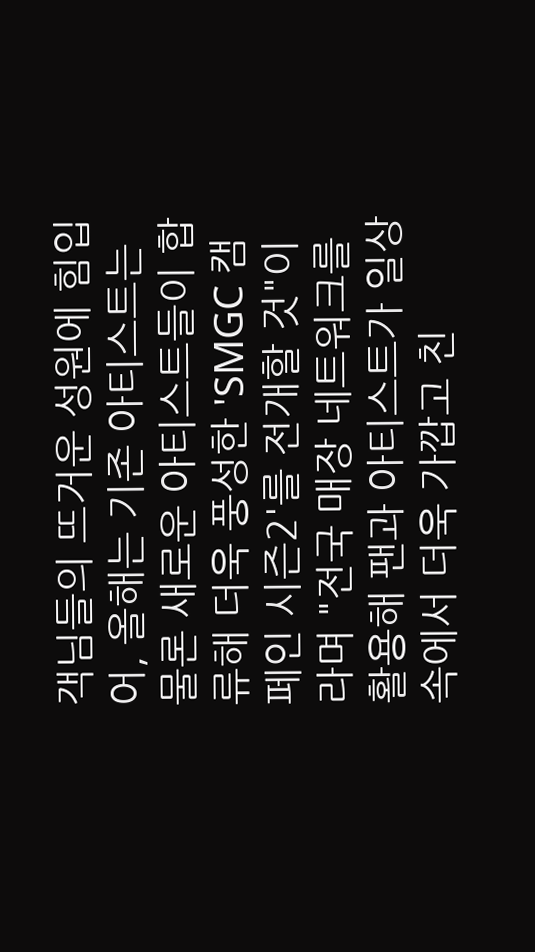객님들의 뜨거운 성원에 힘입어, 올해는 기존 아티스트는 물론 새로운 아티스트들이 합류해 더욱 풍성한 'SMGC 캠페인 시즌2'를 전개할 것"이라며 "전국 매장 네트워크를 활용해 팬과 아티스트가 일상 속에서 더욱 가깝고 친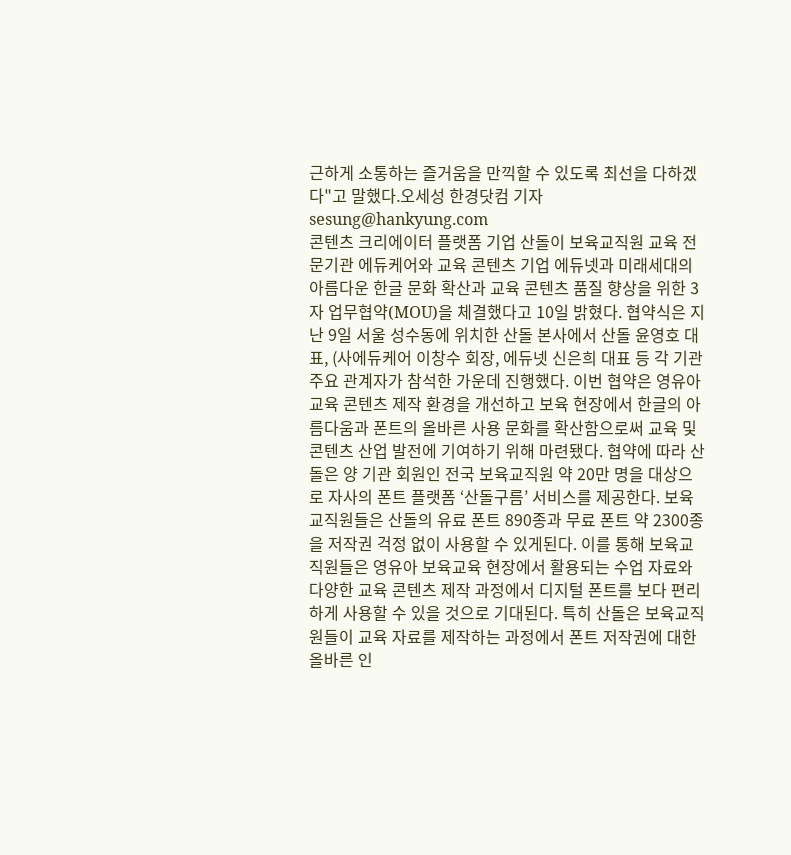근하게 소통하는 즐거움을 만끽할 수 있도록 최선을 다하겠다"고 말했다.오세성 한경닷컴 기자 sesung@hankyung.com
콘텐츠 크리에이터 플랫폼 기업 산돌이 보육교직원 교육 전문기관 에듀케어와 교육 콘텐츠 기업 에듀넷과 미래세대의 아름다운 한글 문화 확산과 교육 콘텐츠 품질 향상을 위한 3자 업무협약(MOU)을 체결했다고 10일 밝혔다. 협약식은 지난 9일 서울 성수동에 위치한 산돌 본사에서 산돌 윤영호 대표, (사에듀케어 이창수 회장, 에듀넷 신은희 대표 등 각 기관 주요 관계자가 참석한 가운데 진행했다. 이번 협약은 영유아 교육 콘텐츠 제작 환경을 개선하고 보육 현장에서 한글의 아름다움과 폰트의 올바른 사용 문화를 확산함으로써 교육 및 콘텐츠 산업 발전에 기여하기 위해 마련됐다. 협약에 따라 산돌은 양 기관 회원인 전국 보육교직원 약 20만 명을 대상으로 자사의 폰트 플랫폼 ‘산돌구름’ 서비스를 제공한다. 보육교직원들은 산돌의 유료 폰트 890종과 무료 폰트 약 2300종을 저작권 걱정 없이 사용할 수 있게된다. 이를 통해 보육교직원들은 영유아 보육교육 현장에서 활용되는 수업 자료와 다양한 교육 콘텐츠 제작 과정에서 디지털 폰트를 보다 편리하게 사용할 수 있을 것으로 기대된다. 특히 산돌은 보육교직원들이 교육 자료를 제작하는 과정에서 폰트 저작권에 대한 올바른 인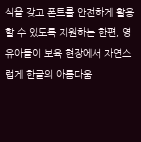식을 갖고 폰트를 안전하게 활용할 수 있도록 지원하는 한편, 영유아들이 보육 현장에서 자연스럽게 한글의 아름다움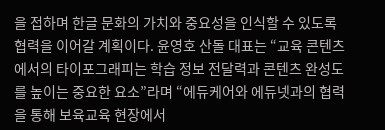을 접하며 한글 문화의 가치와 중요성을 인식할 수 있도록 협력을 이어갈 계획이다. 윤영호 산돌 대표는 “교육 콘텐츠에서의 타이포그래피는 학습 정보 전달력과 콘텐츠 완성도를 높이는 중요한 요소”라며 “에듀케어와 에듀넷과의 협력을 통해 보육교육 현장에서